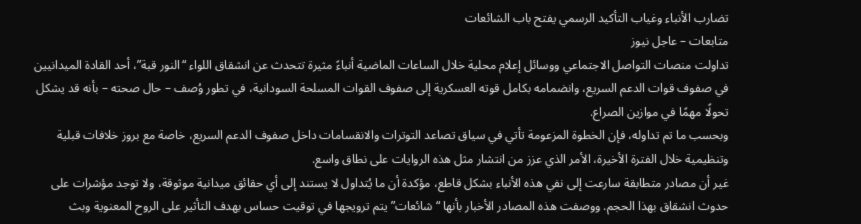تضارب الأنباء وغياب التأكيد الرسمي يفتح باب الشائعات
متابعات – عاجل نيوز
تداولت منصات التواصل الاجتماعي ووسائل إعلام محلية خلال الساعات الماضية أنباءً مثيرة تتحدث عن انشقاق اللواء “النور قبة”، أحد القادة الميدانيين في صفوف قوات الدعم السريع، وانضمامه بكامل قوته العسكرية إلى صفوف القوات المسلحة السودانية، في تطور وُصف – حال صحته – بأنه قد يشكل تحولًا مهمًا في موازين الصراع.
وبحسب ما تم تداوله، فإن الخطوة المزعومة تأتي في سياق تصاعد التوترات والانقسامات داخل صفوف الدعم السريع، خاصة مع بروز خلافات قبلية وتنظيمية خلال الفترة الأخيرة، الأمر الذي عزز من انتشار مثل هذه الروايات على نطاق واسع.
غير أن مصادر متطابقة سارعت إلى نفي هذه الأنباء بشكل قاطع، مؤكدة أن ما يُتداول لا يستند إلى أي حقائق ميدانية موثوقة، ولا توجد مؤشرات على حدوث انشقاق بهذا الحجم. ووصفت هذه المصادر الأخبار بأنها “شائعات” يتم ترويجها في توقيت حساس بهدف التأثير على الروح المعنوية وبث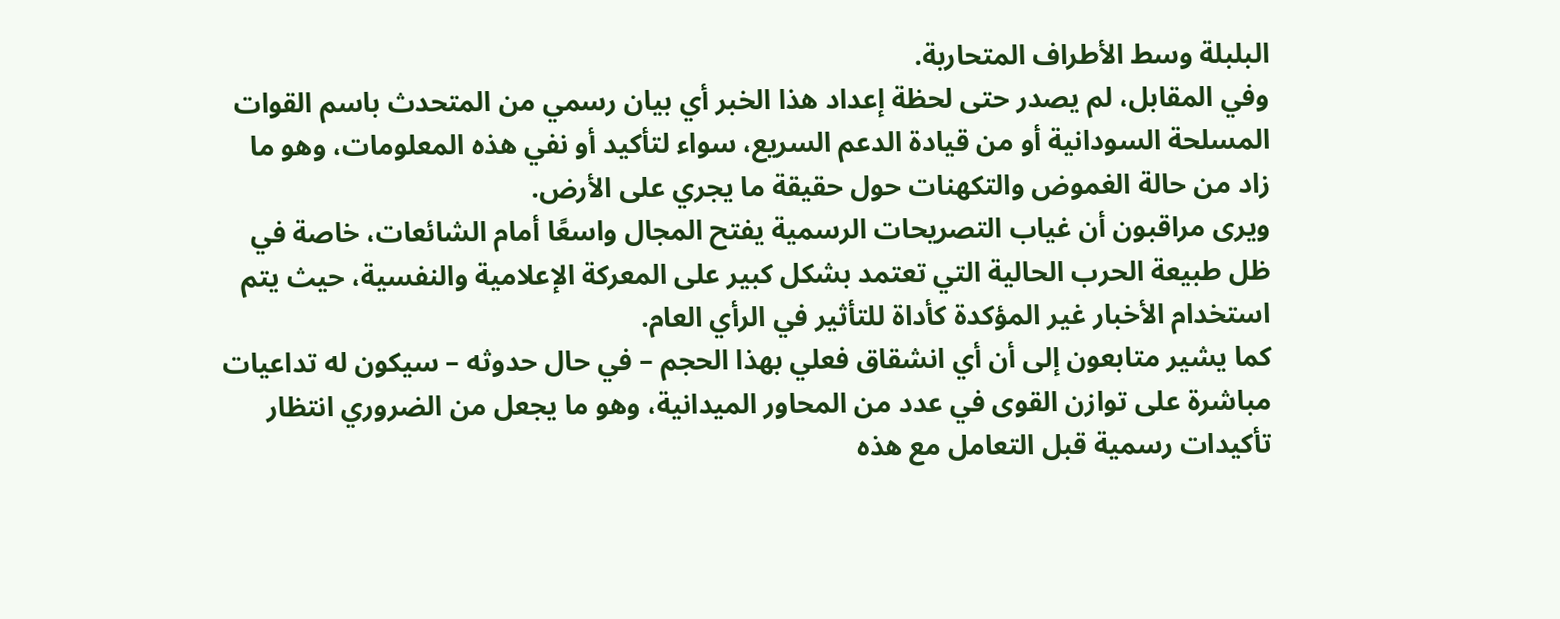البلبلة وسط الأطراف المتحاربة.
وفي المقابل، لم يصدر حتى لحظة إعداد هذا الخبر أي بيان رسمي من المتحدث باسم القوات المسلحة السودانية أو من قيادة الدعم السريع، سواء لتأكيد أو نفي هذه المعلومات، وهو ما زاد من حالة الغموض والتكهنات حول حقيقة ما يجري على الأرض.
ويرى مراقبون أن غياب التصريحات الرسمية يفتح المجال واسعًا أمام الشائعات، خاصة في ظل طبيعة الحرب الحالية التي تعتمد بشكل كبير على المعركة الإعلامية والنفسية، حيث يتم استخدام الأخبار غير المؤكدة كأداة للتأثير في الرأي العام.
كما يشير متابعون إلى أن أي انشقاق فعلي بهذا الحجم – في حال حدوثه – سيكون له تداعيات مباشرة على توازن القوى في عدد من المحاور الميدانية، وهو ما يجعل من الضروري انتظار تأكيدات رسمية قبل التعامل مع هذه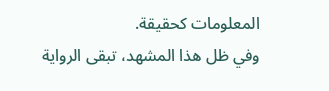المعلومات كحقيقة.
وفي ظل هذا المشهد، تبقى الرواية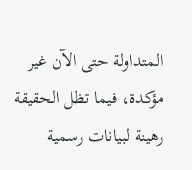المتداولة حتى الآن غير مؤكدة، فيما تظل الحقيقة رهينة لبيانات رسمية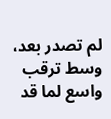لم تصدر بعد، وسط ترقب واسع لما قد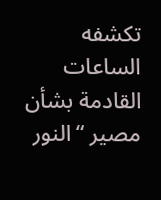تكشفه الساعات القادمة بشأن مصير “النور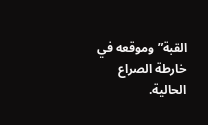القبة” وموقعه في خارطة الصراع الحالية.